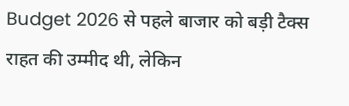Budget 2026 से पहले बाजार को बड़ी टैक्स राहत की उम्मीद थी, लेकिन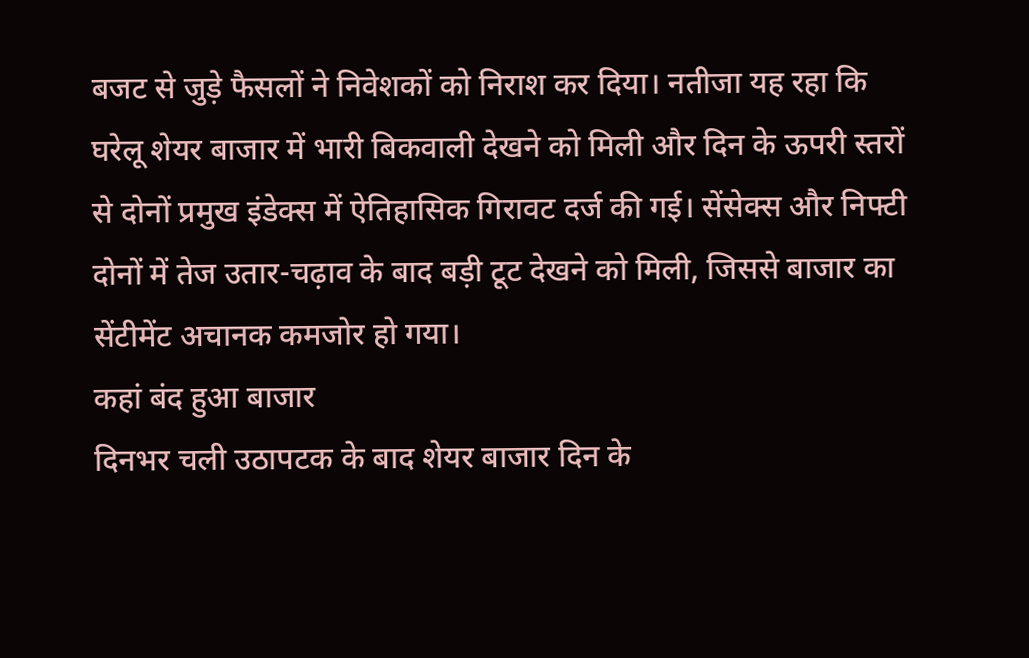बजट से जुड़े फैसलों ने निवेशकों को निराश कर दिया। नतीजा यह रहा कि घरेलू शेयर बाजार में भारी बिकवाली देखने को मिली और दिन के ऊपरी स्तरों से दोनों प्रमुख इंडेक्स में ऐतिहासिक गिरावट दर्ज की गई। सेंसेक्स और निफ्टी दोनों में तेज उतार-चढ़ाव के बाद बड़ी टूट देखने को मिली, जिससे बाजार का सेंटीमेंट अचानक कमजोर हो गया।
कहां बंद हुआ बाजार
दिनभर चली उठापटक के बाद शेयर बाजार दिन के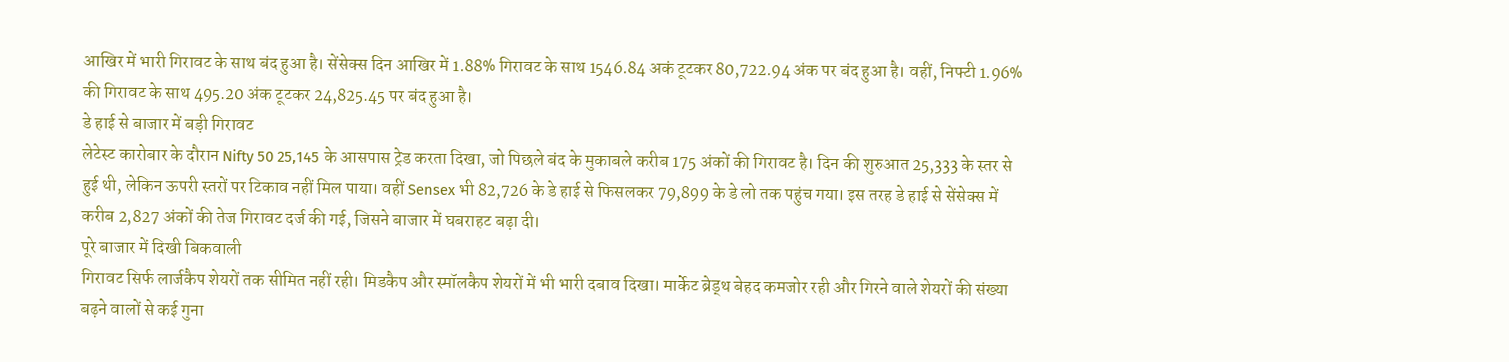आखिर में भारी गिरावट के साथ बंद हुआ है। सेंसेक्स दिन आखिर में 1.88% गिरावट के साथ 1546.84 अकं टूटकर 80,722.94 अंक पर बंद हुआ है। वहीं, निफ्टी 1.96% की गिरावट के साथ 495.20 अंक टूटकर 24,825.45 पर बंद हुआ है।
डे हाई से बाजार में बड़ी गिरावट
लेटेस्ट कारोबार के दौरान Nifty 50 25,145 के आसपास ट्रेड करता दिखा, जो पिछले बंद के मुकाबले करीब 175 अंकों की गिरावट है। दिन की शुरुआत 25,333 के स्तर से हुई थी, लेकिन ऊपरी स्तरों पर टिकाव नहीं मिल पाया। वहीं Sensex भी 82,726 के डे हाई से फिसलकर 79,899 के डे लो तक पहुंच गया। इस तरह डे हाई से सेंसेक्स में करीब 2,827 अंकों की तेज गिरावट दर्ज की गई, जिसने बाजार में घबराहट बढ़ा दी।
पूरे बाजार में दिखी बिकवाली
गिरावट सिर्फ लार्जकैप शेयरों तक सीमित नहीं रही। मिडकैप और स्मॉलकैप शेयरों में भी भारी दबाव दिखा। मार्केट ब्रेड्थ बेहद कमजोर रही और गिरने वाले शेयरों की संख्या बढ़ने वालों से कई गुना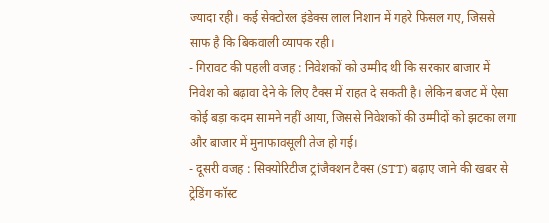ज्यादा रही। कई सेक्टोरल इंडेक्स लाल निशान में गहरे फिसल गए, जिससे साफ है कि बिकवाली व्यापक रही।
- गिरावट की पहली वजह : निवेशकों को उम्मीद थी कि सरकार बाजार में निवेश को बढ़ावा देने के लिए टैक्स में राहत दे सकती है। लेकिन बजट में ऐसा कोई बड़ा कदम सामने नहीं आया, जिससे निवेशकों की उम्मीदों को झटका लगा और बाजार में मुनाफावसूली तेज हो गई।
- दूसरी वजह : सिक्योरिटीज ट्रांजैक्शन टैक्स (STT) बढ़ाए जाने की खबर से ट्रेडिंग कॉस्ट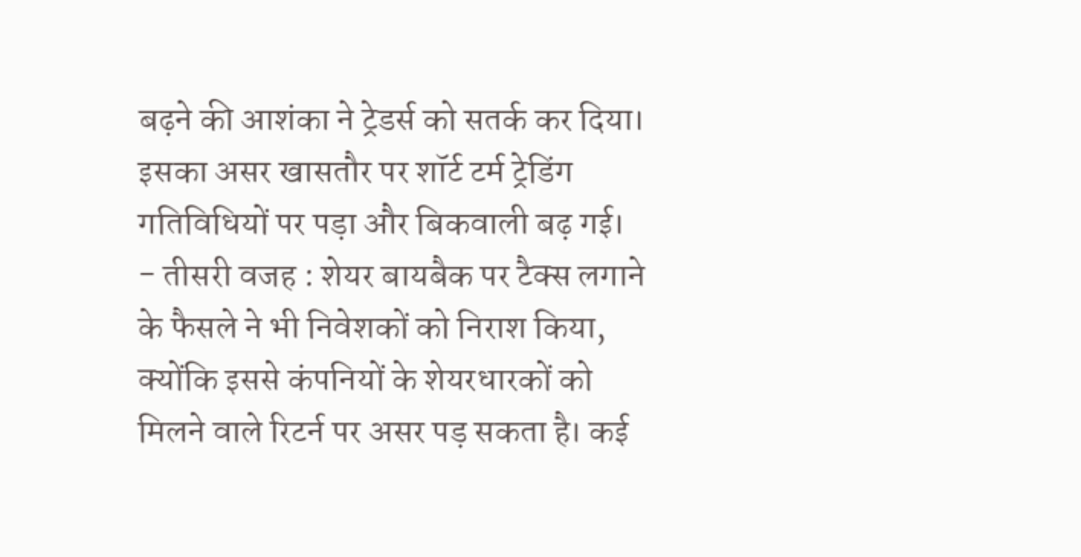बढ़ने की आशंका ने ट्रेडर्स को सतर्क कर दिया। इसका असर खासतौर पर शॉर्ट टर्म ट्रेडिंग गतिविधियों पर पड़ा और बिकवाली बढ़ गई।
- तीसरी वजह : शेयर बायबैक पर टैक्स लगाने के फैसले ने भी निवेशकों को निराश किया, क्योंकि इससे कंपनियों के शेयरधारकों को मिलने वाले रिटर्न पर असर पड़ सकता है। कई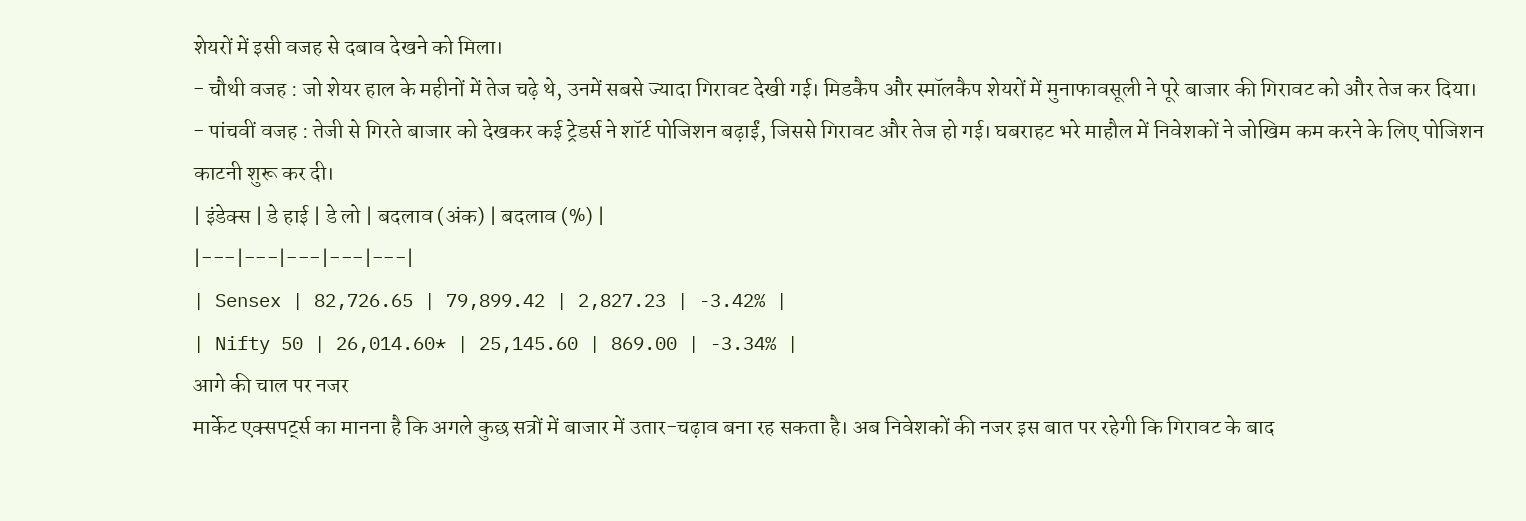शेयरों में इसी वजह से दबाव देखने को मिला।
- चौथी वजह : जो शेयर हाल के महीनों में तेज चढ़े थे, उनमें सबसे ज्यादा गिरावट देखी गई। मिडकैप और स्मॉलकैप शेयरों में मुनाफावसूली ने पूरे बाजार की गिरावट को और तेज कर दिया।
- पांचवीं वजह : तेजी से गिरते बाजार को देखकर कई ट्रेडर्स ने शॉर्ट पोजिशन बढ़ाईं, जिससे गिरावट और तेज हो गई। घबराहट भरे माहौल में निवेशकों ने जोखिम कम करने के लिए पोजिशन काटनी शुरू कर दी।
| इंडेक्स | डे हाई | डे लो | बदलाव (अंक) | बदलाव (%) |
|---|---|---|---|---|
| Sensex | 82,726.65 | 79,899.42 | 2,827.23 | -3.42% |
| Nifty 50 | 26,014.60* | 25,145.60 | 869.00 | -3.34% |
आगे की चाल पर नजर
मार्केट एक्सपर्ट्स का मानना है कि अगले कुछ सत्रों में बाजार में उतार-चढ़ाव बना रह सकता है। अब निवेशकों की नजर इस बात पर रहेगी कि गिरावट के बाद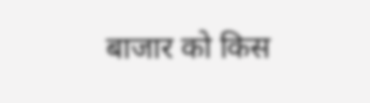बाजार को किस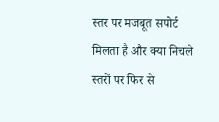स्तर पर मजबूत सपोर्ट मिलता है और क्या निचले स्तरों पर फिर से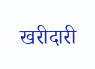खरीदारी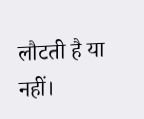लौटती है या नहीं।